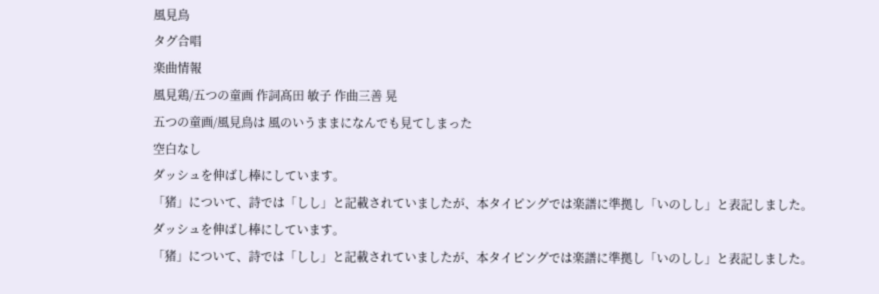風見鳥
タグ合唱
楽曲情報
風見鶏/五つの童画 作詞髙田 敏子 作曲三善 晃
五つの童画/風見鳥は 風のいうままになんでも見てしまった
空白なし
ダッシュを伸ばし棒にしています。
「猪」について、詩では「しし」と記載されていましたが、本タイピングでは楽譜に準拠し「いのしし」と表記しました。
ダッシュを伸ばし棒にしています。
「猪」について、詩では「しし」と記載されていましたが、本タイピングでは楽譜に準拠し「いのしし」と表記しました。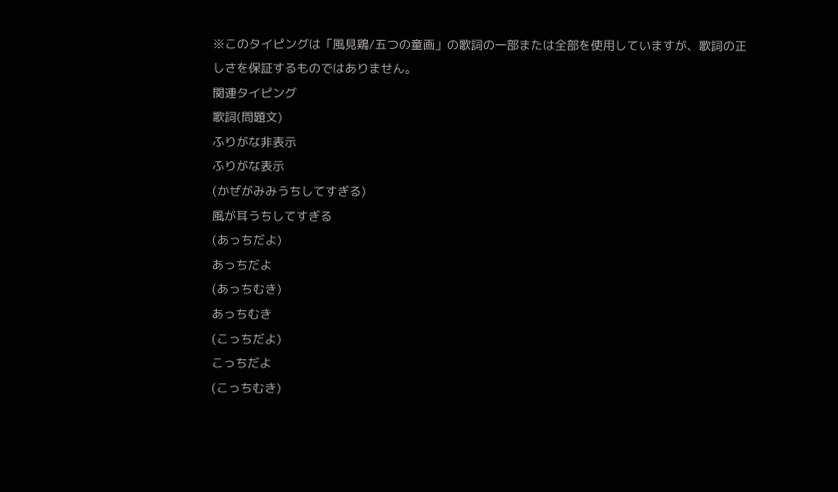※このタイピングは「風見鶏/五つの童画」の歌詞の一部または全部を使用していますが、歌詞の正しさを保証するものではありません。
関連タイピング
歌詞(問題文)
ふりがな非表示
ふりがな表示
(かぜがみみうちしてすぎる)
風が耳うちしてすぎる
(あっちだよ)
あっちだよ
(あっちむき)
あっちむき
(こっちだよ)
こっちだよ
(こっちむき)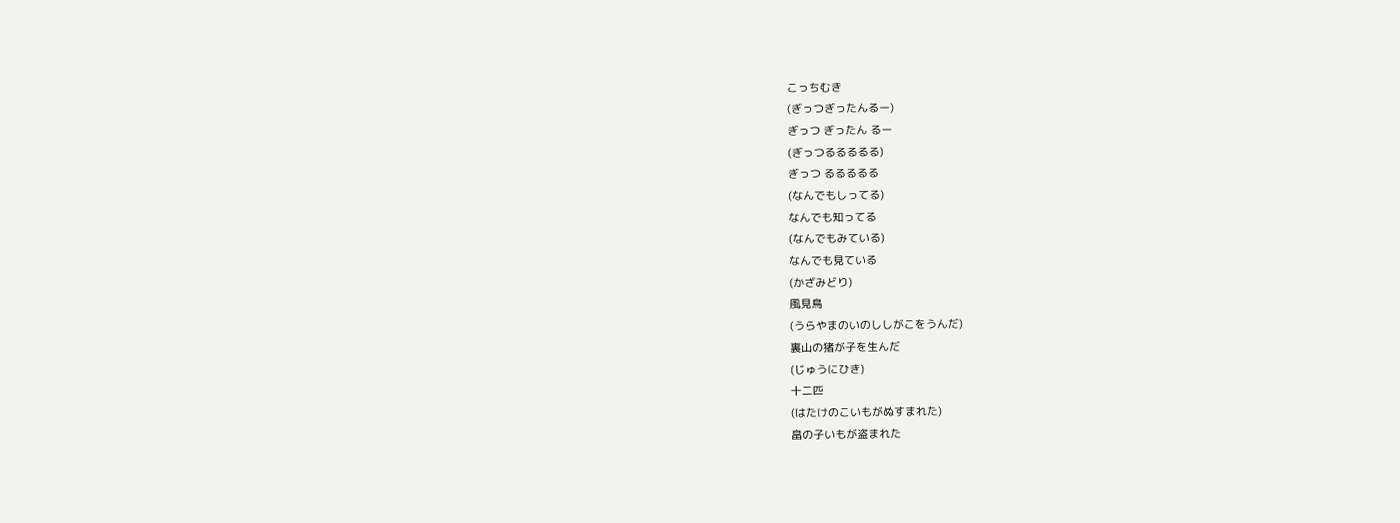こっちむき
(ぎっつぎったんるー)
ぎっつ ぎったん るー
(ぎっつるるるるる)
ぎっつ るるるるる
(なんでもしってる)
なんでも知ってる
(なんでもみている)
なんでも見ている
(かざみどり)
風見鳥
(うらやまのいのししがこをうんだ)
裏山の猪が子を生んだ
(じゅうにひき)
十二匹
(はたけのこいもがぬすまれた)
畠の子いもが盗まれた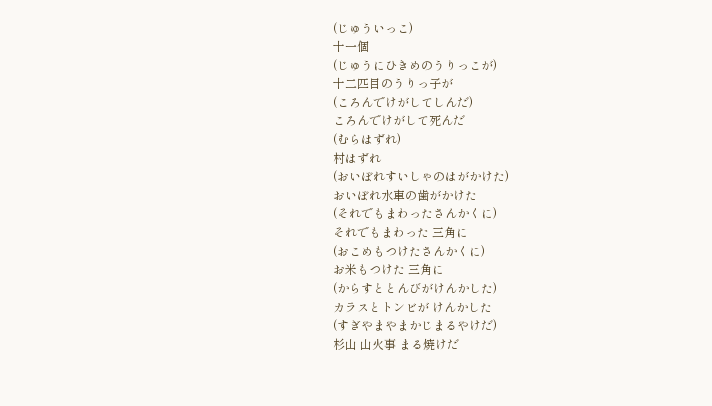(じゅういっこ)
十一個
(じゅうにひきめのうりっこが)
十二匹目のうりっ子が
(ころんでけがしてしんだ)
ころんでけがして死んだ
(むらはずれ)
村はずれ
(おいぼれすいしゃのはがかけた)
おいぼれ水車の歯がかけた
(それでもまわったさんかくに)
それでもまわった 三角に
(おこめもつけたさんかくに)
お米もつけた 三角に
(からすととんびがけんかした)
カラスとトンビが けんかした
(すぎやまやまかじまるやけだ)
杉山 山火事 まる焼けだ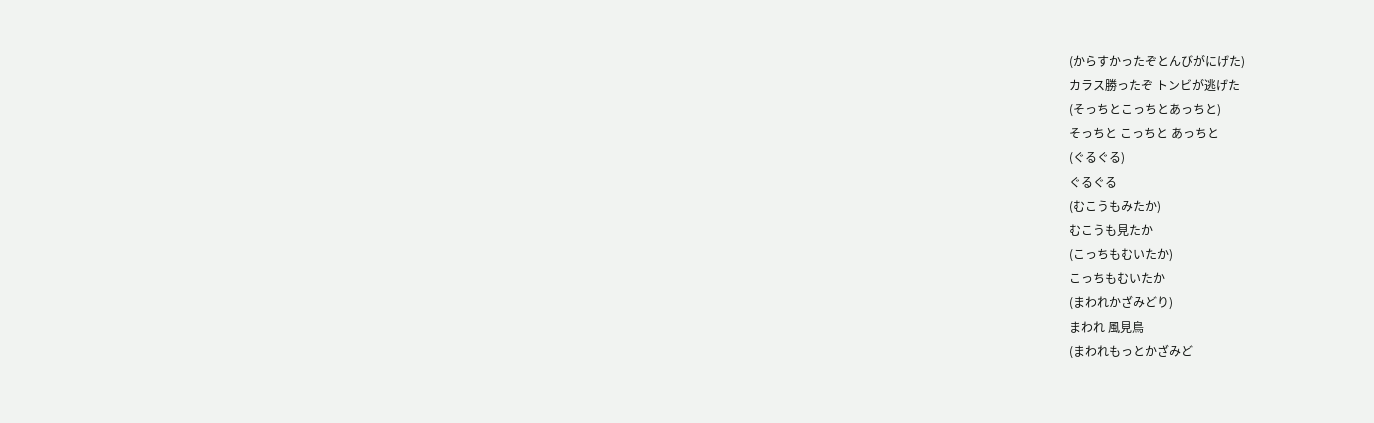(からすかったぞとんびがにげた)
カラス勝ったぞ トンビが逃げた
(そっちとこっちとあっちと)
そっちと こっちと あっちと
(ぐるぐる)
ぐるぐる
(むこうもみたか)
むこうも見たか
(こっちもむいたか)
こっちもむいたか
(まわれかざみどり)
まわれ 風見鳥
(まわれもっとかざみど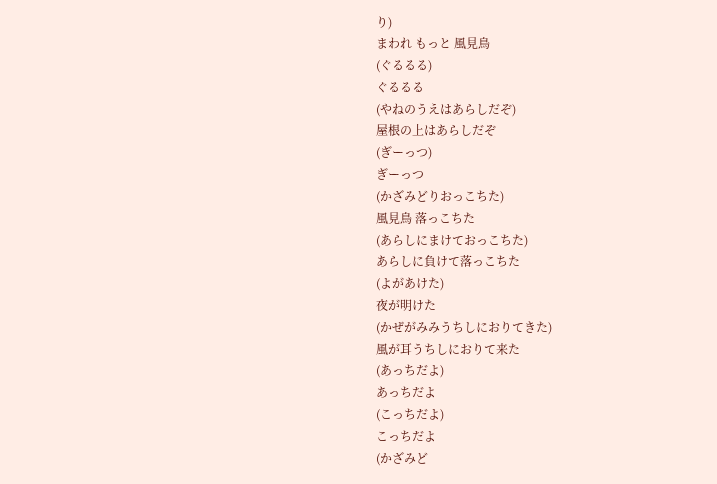り)
まわれ もっと 風見鳥
(ぐるるる)
ぐるるる
(やねのうえはあらしだぞ)
屋根の上はあらしだぞ
(ぎーっつ)
ぎーっつ
(かざみどりおっこちた)
風見鳥 落っこちた
(あらしにまけておっこちた)
あらしに負けて落っこちた
(よがあけた)
夜が明けた
(かぜがみみうちしにおりてきた)
風が耳うちしにおりて来た
(あっちだよ)
あっちだよ
(こっちだよ)
こっちだよ
(かざみど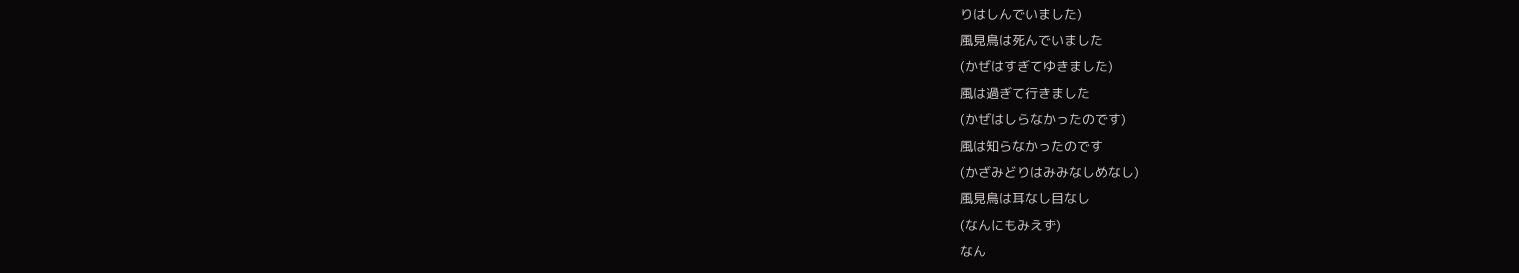りはしんでいました)
風見鳥は死んでいました
(かぜはすぎてゆきました)
風は過ぎて行きました
(かぜはしらなかったのです)
風は知らなかったのです
(かざみどりはみみなしめなし)
風見鳥は耳なし目なし
(なんにもみえず)
なん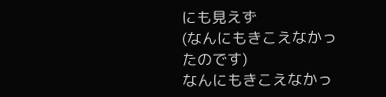にも見えず
(なんにもきこえなかったのです)
なんにもきこえなかっ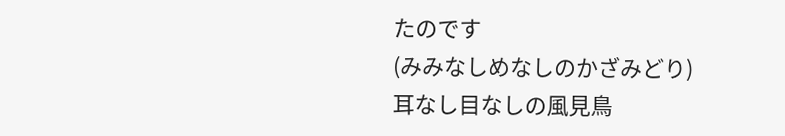たのです
(みみなしめなしのかざみどり)
耳なし目なしの風見鳥